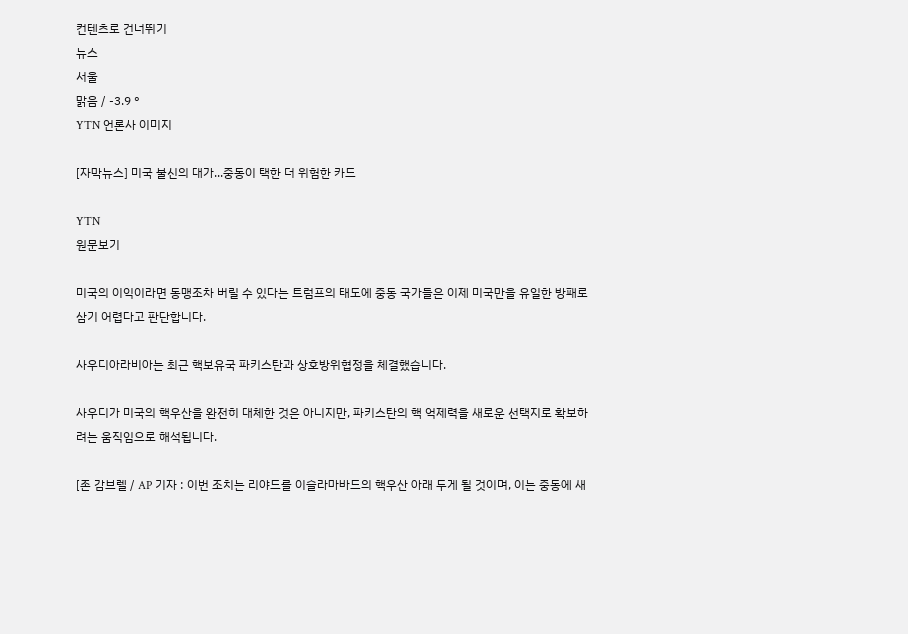컨텐츠로 건너뛰기
뉴스
서울
맑음 / -3.9 °
YTN 언론사 이미지

[자막뉴스] 미국 불신의 대가...중동이 택한 더 위험한 카드

YTN
원문보기

미국의 이익이라면 동맹조차 버릴 수 있다는 트럼프의 태도에 중동 국가들은 이제 미국만을 유일한 방패로 삼기 어렵다고 판단합니다.

사우디아라비아는 최근 핵보유국 파키스탄과 상호방위협정을 체결했습니다.

사우디가 미국의 핵우산을 완전히 대체한 것은 아니지만, 파키스탄의 핵 억제력을 새로운 선택지로 확보하려는 움직임으로 해석됩니다.

[존 감브렐 / AP 기자 : 이번 조치는 리야드를 이슬라마바드의 핵우산 아래 두게 될 것이며, 이는 중동에 새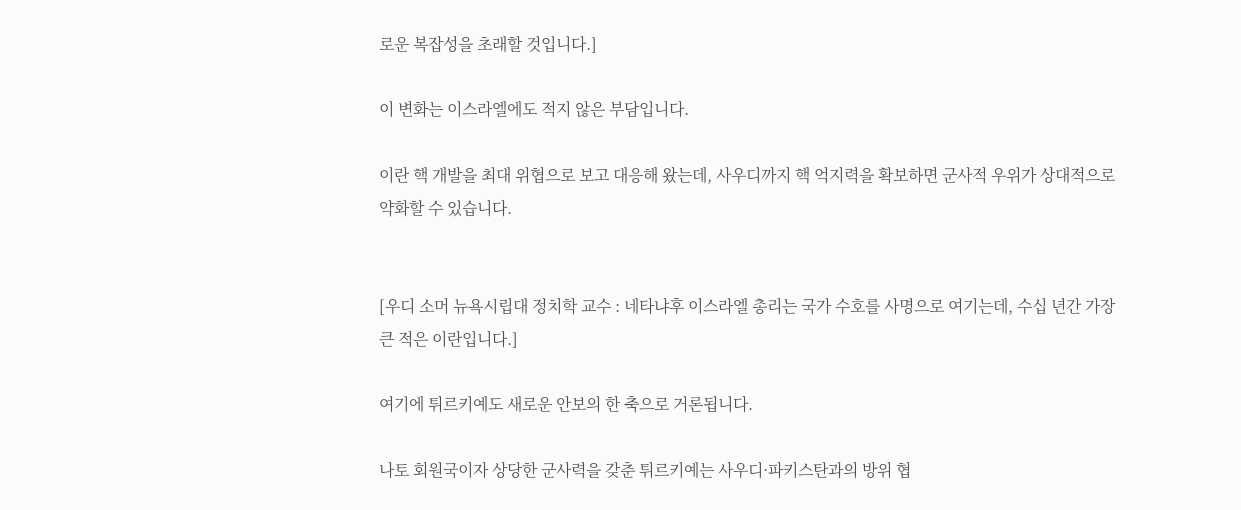로운 복잡성을 초래할 것입니다.]

이 변화는 이스라엘에도 적지 않은 부담입니다.

이란 핵 개발을 최대 위협으로 보고 대응해 왔는데, 사우디까지 핵 억지력을 확보하면 군사적 우위가 상대적으로 약화할 수 있습니다.


[우디 소머 뉴욕시립대 정치학 교수 : 네타냐후 이스라엘 총리는 국가 수호를 사명으로 여기는데, 수십 년간 가장 큰 적은 이란입니다.]

여기에 튀르키예도 새로운 안보의 한 축으로 거론됩니다.

나토 회원국이자 상당한 군사력을 갖춘 튀르키예는 사우디·파키스탄과의 방위 협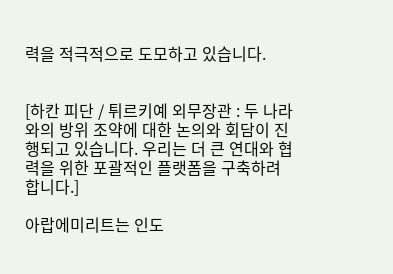력을 적극적으로 도모하고 있습니다.


[하칸 피단 / 튀르키예 외무장관 : 두 나라와의 방위 조약에 대한 논의와 회담이 진행되고 있습니다. 우리는 더 큰 연대와 협력을 위한 포괄적인 플랫폼을 구축하려 합니다.]

아랍에미리트는 인도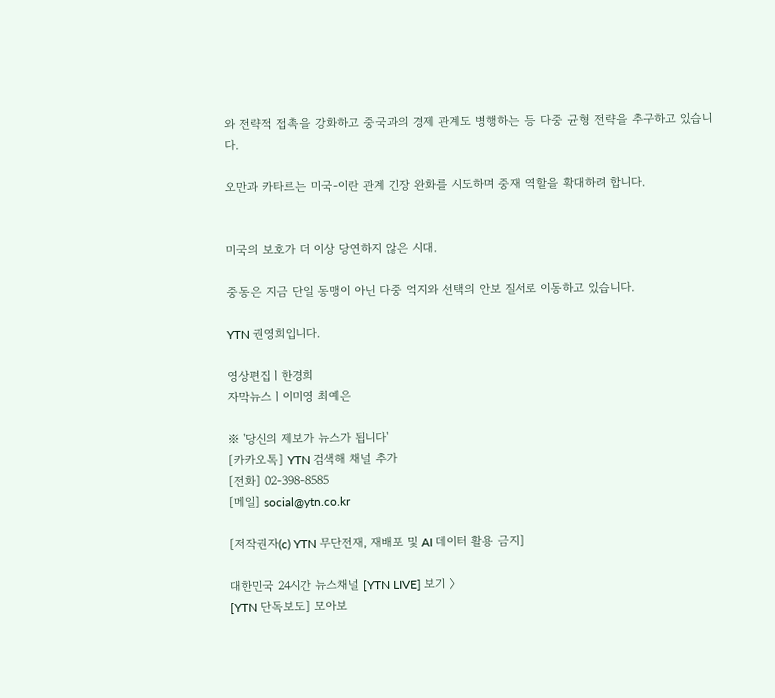와 전략적 접촉을 강화하고 중국과의 경제 관계도 병행하는 등 다중 균형 전략을 추구하고 있습니다.

오만과 카타르는 미국-이란 관계 긴장 완화를 시도하며 중재 역할을 확대하려 합니다.


미국의 보호가 더 이상 당연하지 않은 시대.

중동은 지금 단일 동맹이 아닌 다중 억지와 선택의 안보 질서로 이동하고 있습니다.

YTN 권영희입니다.

영상편집ㅣ한경희
자막뉴스ㅣ이미영 최예은

※ '당신의 제보가 뉴스가 됩니다'
[카카오톡] YTN 검색해 채널 추가
[전화] 02-398-8585
[메일] social@ytn.co.kr

[저작권자(c) YTN 무단전재, 재배포 및 AI 데이터 활용 금지]

대한민국 24시간 뉴스채널 [YTN LIVE] 보기 〉
[YTN 단독보도] 모아보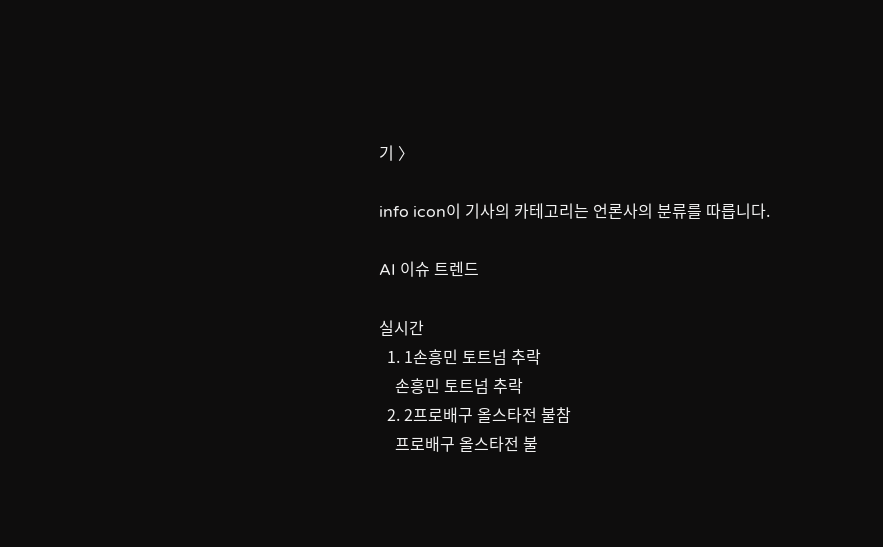기 〉

info icon이 기사의 카테고리는 언론사의 분류를 따릅니다.

AI 이슈 트렌드

실시간
  1. 1손흥민 토트넘 추락
    손흥민 토트넘 추락
  2. 2프로배구 올스타전 불참
    프로배구 올스타전 불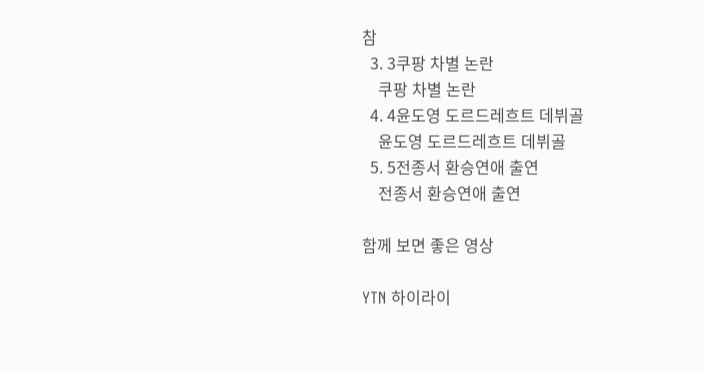참
  3. 3쿠팡 차별 논란
    쿠팡 차별 논란
  4. 4윤도영 도르드레흐트 데뷔골
    윤도영 도르드레흐트 데뷔골
  5. 5전종서 환승연애 출연
    전종서 환승연애 출연

함께 보면 좋은 영상

YTN 하이라이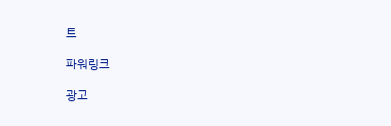트

파워링크

광고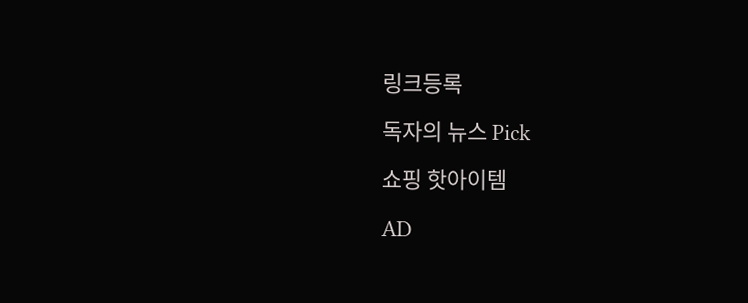링크등록

독자의 뉴스 Pick

쇼핑 핫아이템

AD